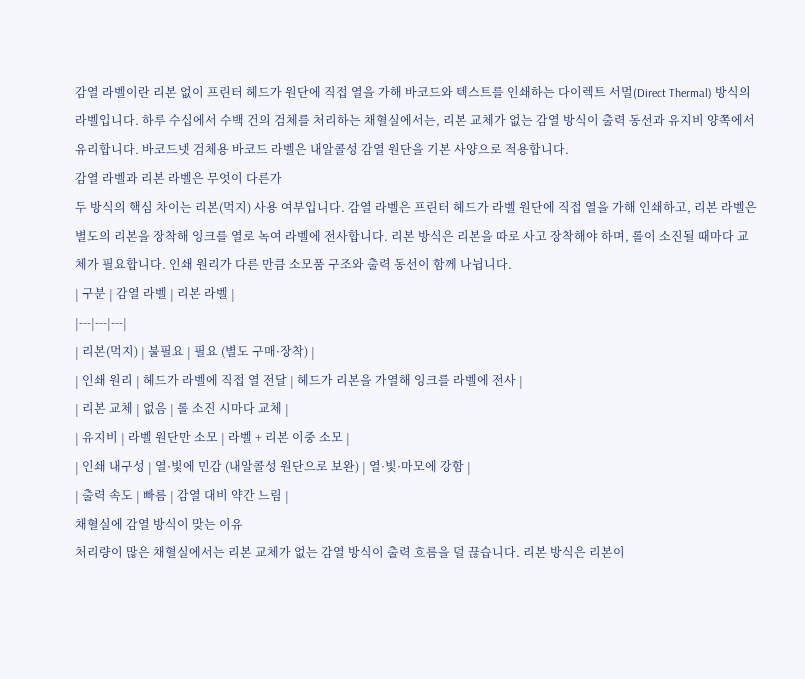감열 라벨이란 리본 없이 프린터 헤드가 원단에 직접 열을 가해 바코드와 텍스트를 인쇄하는 다이렉트 서멀(Direct Thermal) 방식의 라벨입니다. 하루 수십에서 수백 건의 검체를 처리하는 채혈실에서는, 리본 교체가 없는 감열 방식이 출력 동선과 유지비 양쪽에서 유리합니다. 바코드넷 검체용 바코드 라벨은 내알콜성 감열 원단을 기본 사양으로 적용합니다.
감열 라벨과 리본 라벨은 무엇이 다른가
두 방식의 핵심 차이는 리본(먹지) 사용 여부입니다. 감열 라벨은 프린터 헤드가 라벨 원단에 직접 열을 가해 인쇄하고, 리본 라벨은 별도의 리본을 장착해 잉크를 열로 녹여 라벨에 전사합니다. 리본 방식은 리본을 따로 사고 장착해야 하며, 롤이 소진될 때마다 교체가 필요합니다. 인쇄 원리가 다른 만큼 소모품 구조와 출력 동선이 함께 나뉩니다.
| 구분 | 감열 라벨 | 리본 라벨 |
|---|---|---|
| 리본(먹지) | 불필요 | 필요 (별도 구매·장착) |
| 인쇄 원리 | 헤드가 라벨에 직접 열 전달 | 헤드가 리본을 가열해 잉크를 라벨에 전사 |
| 리본 교체 | 없음 | 롤 소진 시마다 교체 |
| 유지비 | 라벨 원단만 소모 | 라벨 + 리본 이중 소모 |
| 인쇄 내구성 | 열·빛에 민감 (내알콜성 원단으로 보완) | 열·빛·마모에 강함 |
| 출력 속도 | 빠름 | 감열 대비 약간 느림 |
채혈실에 감열 방식이 맞는 이유
처리량이 많은 채혈실에서는 리본 교체가 없는 감열 방식이 출력 흐름을 덜 끊습니다. 리본 방식은 리본이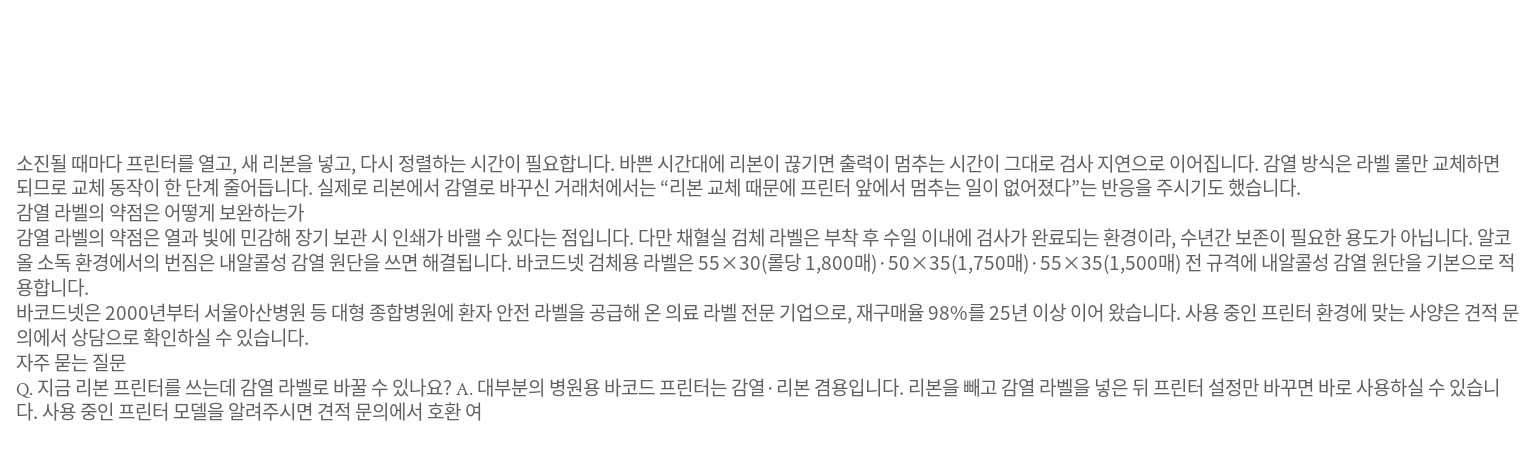소진될 때마다 프린터를 열고, 새 리본을 넣고, 다시 정렬하는 시간이 필요합니다. 바쁜 시간대에 리본이 끊기면 출력이 멈추는 시간이 그대로 검사 지연으로 이어집니다. 감열 방식은 라벨 롤만 교체하면 되므로 교체 동작이 한 단계 줄어듭니다. 실제로 리본에서 감열로 바꾸신 거래처에서는 “리본 교체 때문에 프린터 앞에서 멈추는 일이 없어졌다”는 반응을 주시기도 했습니다.
감열 라벨의 약점은 어떻게 보완하는가
감열 라벨의 약점은 열과 빛에 민감해 장기 보관 시 인쇄가 바랠 수 있다는 점입니다. 다만 채혈실 검체 라벨은 부착 후 수일 이내에 검사가 완료되는 환경이라, 수년간 보존이 필요한 용도가 아닙니다. 알코올 소독 환경에서의 번짐은 내알콜성 감열 원단을 쓰면 해결됩니다. 바코드넷 검체용 라벨은 55×30(롤당 1,800매)·50×35(1,750매)·55×35(1,500매) 전 규격에 내알콜성 감열 원단을 기본으로 적용합니다.
바코드넷은 2000년부터 서울아산병원 등 대형 종합병원에 환자 안전 라벨을 공급해 온 의료 라벨 전문 기업으로, 재구매율 98%를 25년 이상 이어 왔습니다. 사용 중인 프린터 환경에 맞는 사양은 견적 문의에서 상담으로 확인하실 수 있습니다.
자주 묻는 질문
Q. 지금 리본 프린터를 쓰는데 감열 라벨로 바꿀 수 있나요? A. 대부분의 병원용 바코드 프린터는 감열·리본 겸용입니다. 리본을 빼고 감열 라벨을 넣은 뒤 프린터 설정만 바꾸면 바로 사용하실 수 있습니다. 사용 중인 프린터 모델을 알려주시면 견적 문의에서 호환 여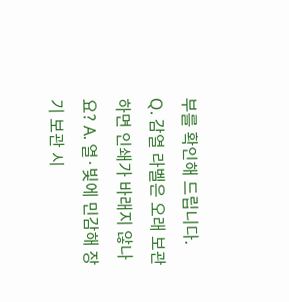부를 확인해 드립니다.
Q. 감열 라벨은 오래 보관하면 인쇄가 바래지 않나요? A. 열·빛에 민감해 장기 보관 시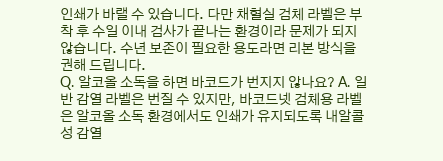인쇄가 바랠 수 있습니다. 다만 채혈실 검체 라벨은 부착 후 수일 이내 검사가 끝나는 환경이라 문제가 되지 않습니다. 수년 보존이 필요한 용도라면 리본 방식을 권해 드립니다.
Q. 알코올 소독을 하면 바코드가 번지지 않나요? A. 일반 감열 라벨은 번질 수 있지만, 바코드넷 검체용 라벨은 알코올 소독 환경에서도 인쇄가 유지되도록 내알콜성 감열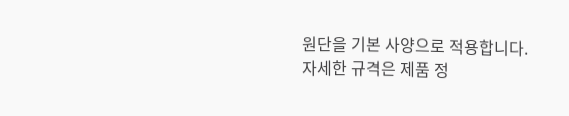원단을 기본 사양으로 적용합니다. 자세한 규격은 제품 정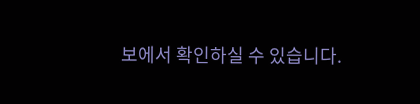보에서 확인하실 수 있습니다.